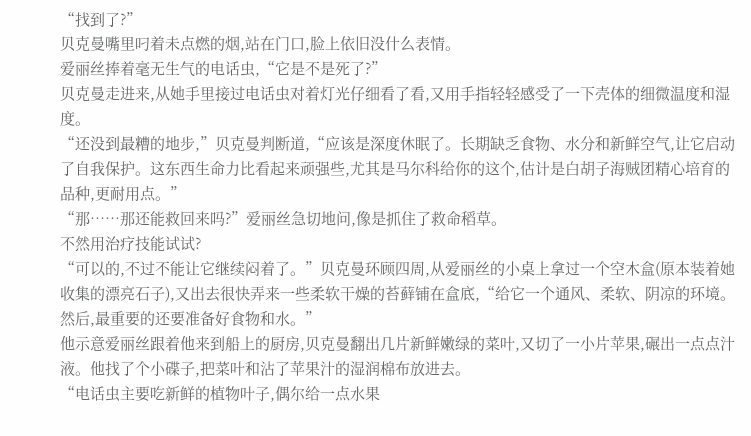“找到了?”
贝克曼嘴里叼着未点燃的烟,站在门口,脸上依旧没什么表情。
爱丽丝捧着毫无生气的电话虫,“它是不是死了?”
贝克曼走进来,从她手里接过电话虫对着灯光仔细看了看,又用手指轻轻感受了一下壳体的细微温度和湿度。
“还没到最糟的地步,”贝克曼判断道,“应该是深度休眠了。长期缺乏食物、水分和新鲜空气,让它启动了自我保护。这东西生命力比看起来顽强些,尤其是马尔科给你的这个,估计是白胡子海贼团精心培育的品种,更耐用点。”
“那……那还能救回来吗?”爱丽丝急切地问,像是抓住了救命稻草。
不然用治疗技能试试?
“可以的,不过不能让它继续闷着了。”贝克曼环顾四周,从爱丽丝的小桌上拿过一个空木盒(原本装着她收集的漂亮石子),又出去很快弄来一些柔软干燥的苔藓铺在盒底,“给它一个通风、柔软、阴凉的环境。然后,最重要的还要准备好食物和水。”
他示意爱丽丝跟着他来到船上的厨房,贝克曼翻出几片新鲜嫩绿的菜叶,又切了一小片苹果,碾出一点点汁液。他找了个小碟子,把菜叶和沾了苹果汁的湿润棉布放进去。
“电话虫主要吃新鲜的植物叶子,偶尔给一点水果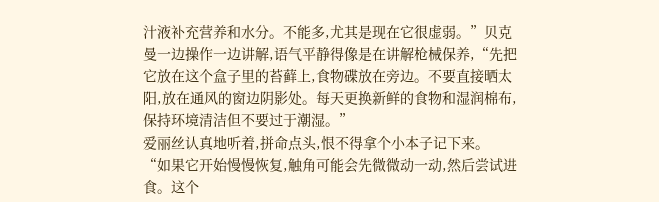汁液补充营养和水分。不能多,尤其是现在它很虚弱。”贝克曼一边操作一边讲解,语气平静得像是在讲解枪械保养,“先把它放在这个盒子里的苔藓上,食物碟放在旁边。不要直接晒太阳,放在通风的窗边阴影处。每天更换新鲜的食物和湿润棉布,保持环境清洁但不要过于潮湿。”
爱丽丝认真地听着,拼命点头,恨不得拿个小本子记下来。
“如果它开始慢慢恢复,触角可能会先微微动一动,然后尝试进食。这个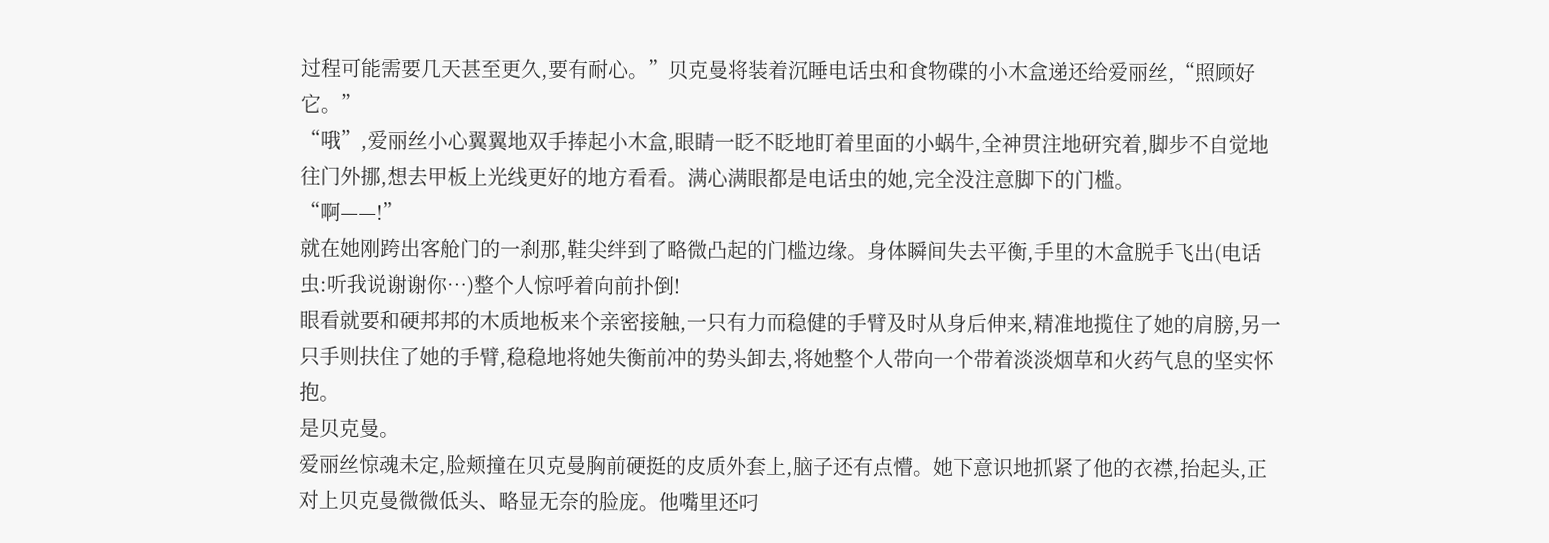过程可能需要几天甚至更久,要有耐心。”贝克曼将装着沉睡电话虫和食物碟的小木盒递还给爱丽丝,“照顾好它。”
“哦”,爱丽丝小心翼翼地双手捧起小木盒,眼睛一眨不眨地盯着里面的小蜗牛,全神贯注地研究着,脚步不自觉地往门外挪,想去甲板上光线更好的地方看看。满心满眼都是电话虫的她,完全没注意脚下的门槛。
“啊——!”
就在她刚跨出客舱门的一刹那,鞋尖绊到了略微凸起的门槛边缘。身体瞬间失去平衡,手里的木盒脱手飞出(电话虫:听我说谢谢你…)整个人惊呼着向前扑倒!
眼看就要和硬邦邦的木质地板来个亲密接触,一只有力而稳健的手臂及时从身后伸来,精准地揽住了她的肩膀,另一只手则扶住了她的手臂,稳稳地将她失衡前冲的势头卸去,将她整个人带向一个带着淡淡烟草和火药气息的坚实怀抱。
是贝克曼。
爱丽丝惊魂未定,脸颊撞在贝克曼胸前硬挺的皮质外套上,脑子还有点懵。她下意识地抓紧了他的衣襟,抬起头,正对上贝克曼微微低头、略显无奈的脸庞。他嘴里还叼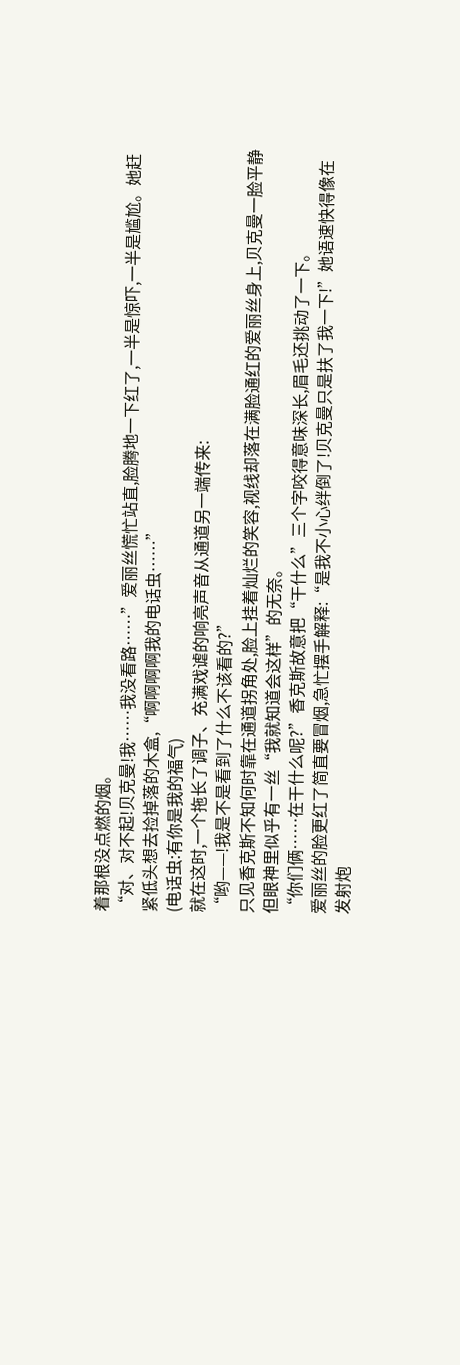着那根没点燃的烟。
“对、对不起!贝克曼!我……我没看路……”爱丽丝慌忙站直,脸腾地一下红了,一半是惊吓,一半是尴尬。她赶紧低头想去捡掉落的木盒,“啊啊啊啊我的电话虫……”
(电话虫:有你是我的福气)
就在这时,一个拖长了调子、充满戏谑的响亮声音从通道另一端传来:
“哟——!我是不是看到了什么不该看的?”
只见香克斯不知何时靠在通道拐角处,脸上挂着灿烂的笑容,视线却落在满脸通红的爱丽丝身上,贝克曼一脸平静但眼神里似乎有一丝“我就知道会这样”的无奈。
“你们俩……在干什么呢?”香克斯故意把“干什么”三个字咬得意味深长,眉毛还挑动了一下。
爱丽丝的脸更红了简直要冒烟,急忙摆手解释:“是我不小心绊倒了!贝克曼只是扶了我一下!”她语速快得像在发射炮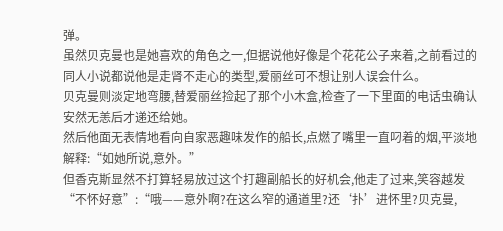弹。
虽然贝克曼也是她喜欢的角色之一,但据说他好像是个花花公子来着,之前看过的同人小说都说他是走肾不走心的类型,爱丽丝可不想让别人误会什么。
贝克曼则淡定地弯腰,替爱丽丝捡起了那个小木盒,检查了一下里面的电话虫确认安然无恙后才递还给她。
然后他面无表情地看向自家恶趣味发作的船长,点燃了嘴里一直叼着的烟,平淡地解释:“如她所说,意外。”
但香克斯显然不打算轻易放过这个打趣副船长的好机会,他走了过来,笑容越发“不怀好意”:“哦——意外啊?在这么窄的通道里?还‘扑’进怀里?贝克曼,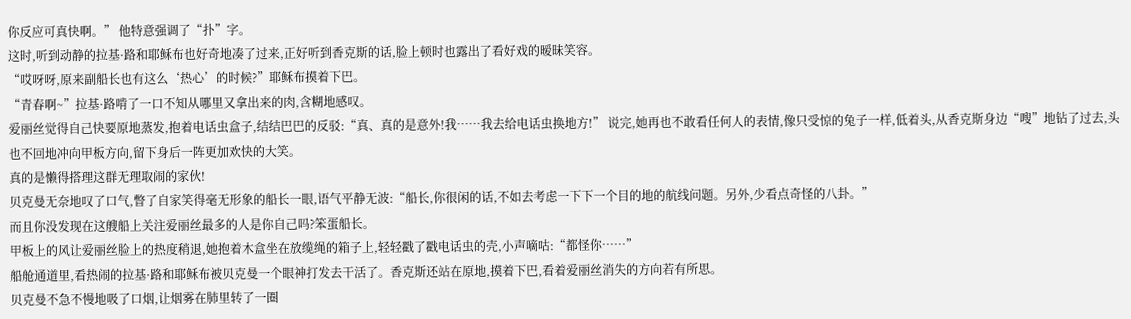你反应可真快啊。” 他特意强调了“扑”字。
这时,听到动静的拉基·路和耶稣布也好奇地凑了过来,正好听到香克斯的话,脸上顿时也露出了看好戏的暧昧笑容。
“哎呀呀,原来副船长也有这么‘热心’的时候?”耶稣布摸着下巴。
“青春啊~”拉基·路啃了一口不知从哪里又拿出来的肉,含糊地感叹。
爱丽丝觉得自己快要原地蒸发,抱着电话虫盒子,结结巴巴的反驳:“真、真的是意外!我……我去给电话虫换地方!” 说完,她再也不敢看任何人的表情,像只受惊的兔子一样,低着头,从香克斯身边“嗖”地钻了过去,头也不回地冲向甲板方向,留下身后一阵更加欢快的大笑。
真的是懒得搭理这群无理取闹的家伙!
贝克曼无奈地叹了口气,瞥了自家笑得毫无形象的船长一眼,语气平静无波:“船长,你很闲的话,不如去考虑一下下一个目的地的航线问题。另外,少看点奇怪的八卦。”
而且你没发现在这艘船上关注爱丽丝最多的人是你自己吗?笨蛋船长。
甲板上的风让爱丽丝脸上的热度稍退,她抱着木盒坐在放缆绳的箱子上,轻轻戳了戳电话虫的壳,小声嘀咕:“都怪你……”
船舱通道里,看热闹的拉基·路和耶稣布被贝克曼一个眼神打发去干活了。香克斯还站在原地,摸着下巴,看着爱丽丝消失的方向若有所思。
贝克曼不急不慢地吸了口烟,让烟雾在肺里转了一圈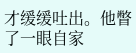才缓缓吐出。他瞥了一眼自家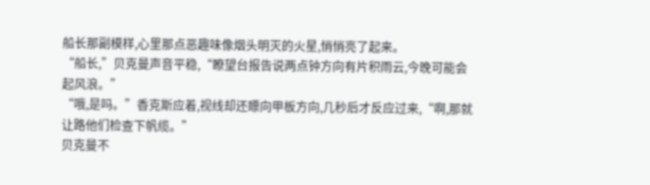船长那副模样,心里那点恶趣味像烟头明灭的火星,悄悄亮了起来。
“船长,”贝克曼声音平稳,“瞭望台报告说两点钟方向有片积雨云,今晚可能会起风浪。”
“哦,是吗。”香克斯应着,视线却还瞟向甲板方向,几秒后才反应过来,“啊,那就让路他们检查下帆缆。”
贝克曼不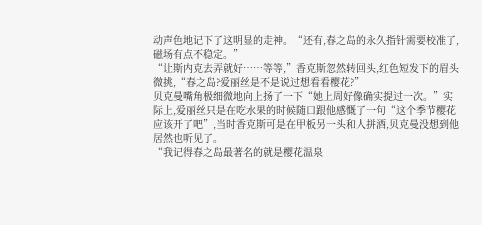动声色地记下了这明显的走神。“还有,春之岛的永久指针需要校准了,磁场有点不稳定。”
“让斯内克去弄就好……等等,”香克斯忽然转回头,红色短发下的眉头微挑,“春之岛?爱丽丝是不是说过想看看樱花?”
贝克曼嘴角极细微地向上扬了一下“她上周好像确实提过一次。”实际上,爱丽丝只是在吃水果的时候随口跟他感慨了一句“这个季节樱花应该开了吧”,当时香克斯可是在甲板另一头和人拼酒,贝克曼没想到他居然也听见了。
“我记得春之岛最著名的就是樱花温泉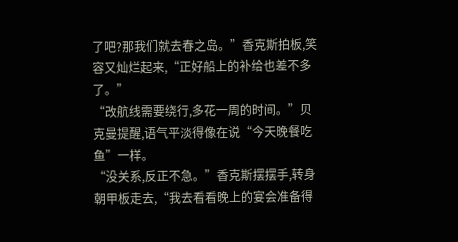了吧?那我们就去春之岛。”香克斯拍板,笑容又灿烂起来,“正好船上的补给也差不多了。”
“改航线需要绕行,多花一周的时间。”贝克曼提醒,语气平淡得像在说“今天晚餐吃鱼”一样。
“没关系,反正不急。”香克斯摆摆手,转身朝甲板走去,“我去看看晚上的宴会准备得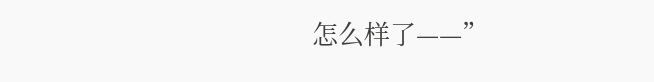怎么样了——”